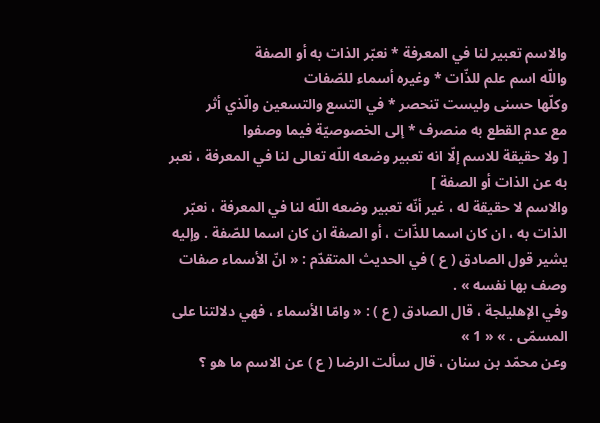والاسم تعبير لنا في المعرفة * نعبّر الذات به أو الصفة
واللّه اسم علم للذّات * وغيره أسماء للصّفات
وكلّها حسنى وليست تنحصر * في التسع والتسعين والّذي أثر
مع عدم القطع به منصرف * إلى الخصوصيّة فيما وصفوا
[ ولا حقيقة للاسم إلّا انه تعبير وضعه اللّه تعالى لنا في المعرفة ، نعبر به عن الذات أو الصفة ]
والاسم لا حقيقة له ، غير أنّه تعبير وضعه اللّه لنا في المعرفة ، نعبّر الذات به ، ان كان اسما للذّات ، أو الصفة ان كان اسما للصّفة . وإليه يشير قول الصادق ( ع ) في الحديث المتقدّم : « انّ الأسماء صفات وصف بها نفسه » .
وفي الإهليلجة ، قال الصادق ( ع ) : « وامّا الأسماء ، فهي دلالتنا على المسمّى . » « 1 »
وعن محمّد بن سنان ، قال سألت الرضا ( ع ) عن الاسم ما هو ؟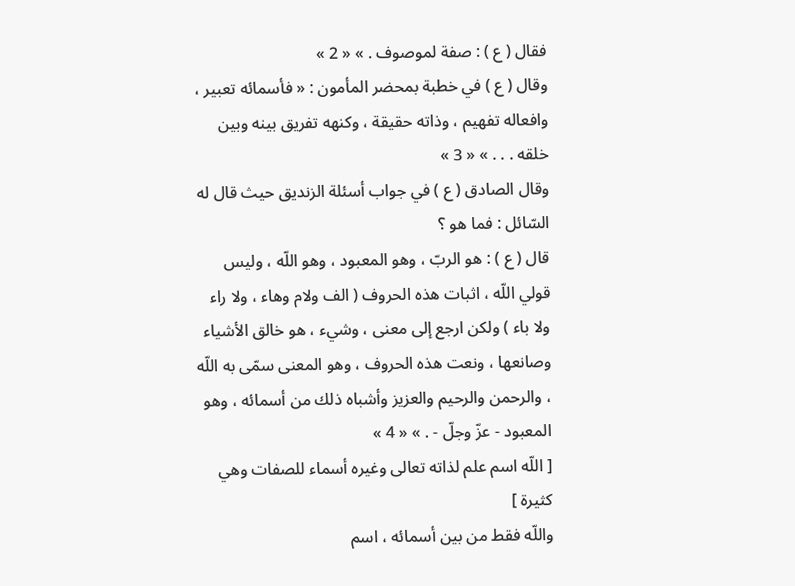فقال ( ع ) : صفة لموصوف . » « 2 »
وقال ( ع ) في خطبة بمحضر المأمون : « فأسمائه تعبير ، وافعاله تفهيم ، وذاته حقيقة ، وكنهه تفريق بينه وبين خلقه . . . » « 3 »
وقال الصادق ( ع ) في جواب أسئلة الزنديق حيث قال له السّائل : فما هو ؟
قال ( ع ) : هو الربّ ، وهو المعبود ، وهو اللّه ، وليس قولي اللّه ، اثبات هذه الحروف ( الف ولام وهاء ، ولا راء ولا باء ) ولكن ارجع إلى معنى ، وشيء ، هو خالق الأشياء وصانعها ، ونعت هذه الحروف ، وهو المعنى سمّى به اللّه ، والرحمن والرحيم والعزيز وأشباه ذلك من أسمائه ، وهو المعبود - عزّ وجلّ - . » « 4 »
[ اللّه اسم علم لذاته تعالى وغيره أسماء للصفات وهي كثيرة ]
واللّه فقط من بين أسمائه ، اسم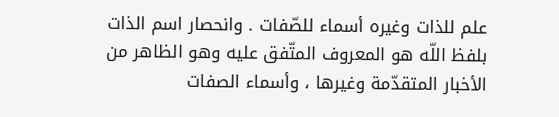علم للذات وغيره أسماء للصّفات . وانحصار اسم الذات بلفظ اللّه هو المعروف المتّفق عليه وهو الظاهر من الأخبار المتقدّمة وغيرها ، وأسماء الصفات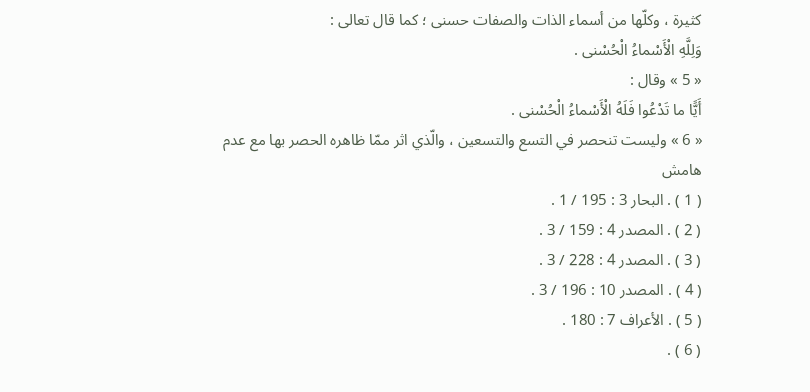كثيرة ، وكلّها من أسماء الذات والصفات حسنى ؛ كما قال تعالى :
وَلِلَّهِ الْأَسْماءُ الْحُسْنى .
« 5 » وقال :
أَيًّا ما تَدْعُوا فَلَهُ الْأَسْماءُ الْحُسْنى .
« 6 » وليست تنحصر في التسع والتسعين ، والّذي اثر ممّا ظاهره الحصر بها مع عدم
هامش
( 1 ) . البحار 3 : 195 / 1 .
( 2 ) . المصدر 4 : 159 / 3 .
( 3 ) . المصدر 4 : 228 / 3 .
( 4 ) . المصدر 10 : 196 / 3 .
( 5 ) . الأعراف 7 : 180 .
( 6 ) .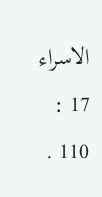الاسراء 17 : 110 .